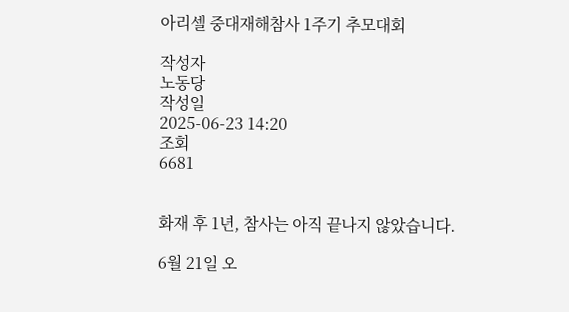아리셀 중대재해참사 1주기 추모대회

작성자
노동당
작성일
2025-06-23 14:20
조회
6681


화재 후 1년, 참사는 아직 끝나지 않았습니다.

6월 21일 오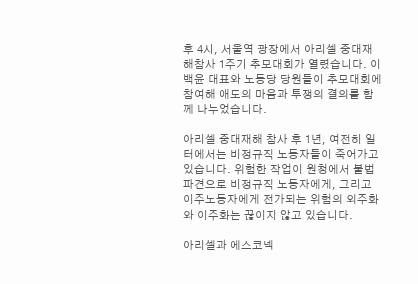후 4시, 서울역 광장에서 아리셀 중대재해참사 1주기 추모대회가 열렸습니다. 이백윤 대표와 노동당 당원들이 추모대회에 참여해 애도의 마음과 투쟁의 결의를 함께 나누었습니다.

아리셀 중대재해 참사 후 1년, 여전히 일터에서는 비정규직 노동자들이 죽어가고 있습니다. 위험한 작업이 원청에서 불법파견으로 비정규직 노동자에게, 그리고 이주노동자에게 전가되는 위험의 외주화와 이주화는 끊이지 않고 있습니다.

아리셀과 에스코넥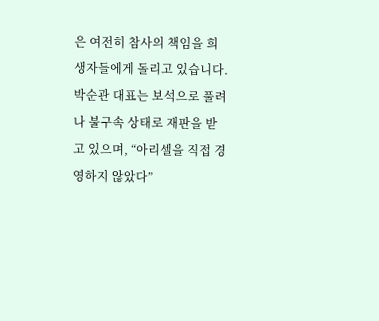은 여전히 참사의 책임을 희생자들에게 돌리고 있습니다. 박순관 대표는 보석으로 풀려나 불구속 상태로 재판을 받고 있으며, “아리셀을 직접 경영하지 않았다”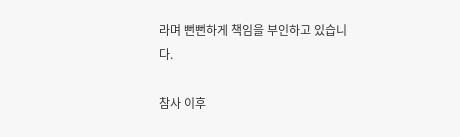라며 뻔뻔하게 책임을 부인하고 있습니다.

참사 이후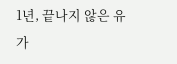1년, 끝나지 않은 유가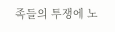족들의 투쟁에 노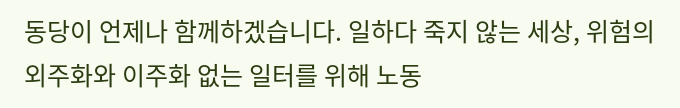동당이 언제나 함께하겠습니다. 일하다 죽지 않는 세상, 위험의 외주화와 이주화 없는 일터를 위해 노동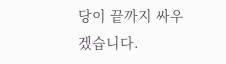당이 끝까지 싸우겠습니다.